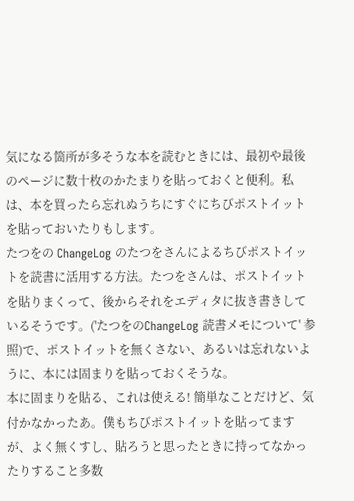気になる箇所が多そうな本を読むときには、最初や最後のページに数十枚のかたまりを貼っておくと便利。私は、本を買ったら忘れぬうちにすぐにちびポストイットを貼っておいたりもします。
たつをの ChangeLog のたつをさんによるちびポストイットを読書に活用する方法。たつをさんは、ポストイットを貼りまくって、後からそれをエディタに抜き書きしているそうです。('たつをのChangeLog 読書メモについて' 参照)で、ポストイットを無くさない、あるいは忘れないように、本には固まりを貼っておくそうな。
本に固まりを貼る、これは使える! 簡単なことだけど、気付かなかったあ。僕もちびポストイットを貼ってますが、よく無くすし、貼ろうと思ったときに持ってなかったりすること多数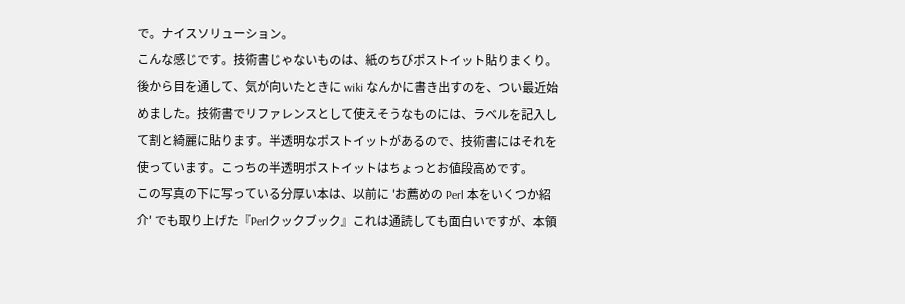で。ナイスソリューション。
こんな感じです。技術書じゃないものは、紙のちびポストイット貼りまくり。後から目を通して、気が向いたときに wiki なんかに書き出すのを、つい最近始めました。技術書でリファレンスとして使えそうなものには、ラベルを記入して割と綺麗に貼ります。半透明なポストイットがあるので、技術書にはそれを使っています。こっちの半透明ポストイットはちょっとお値段高めです。
この写真の下に写っている分厚い本は、以前に 'お薦めの Perl 本をいくつか紹介' でも取り上げた『Perlクックブック』これは通読しても面白いですが、本領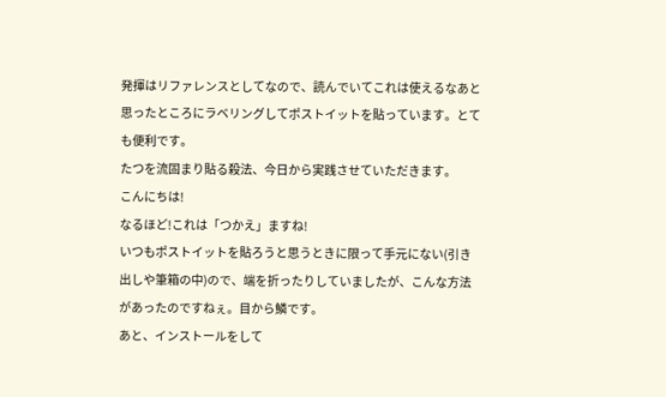発揮はリファレンスとしてなので、読んでいてこれは使えるなあと思ったところにラベリングしてポストイットを貼っています。とても便利です。
たつを流固まり貼る殺法、今日から実践させていただきます。
こんにちは!
なるほど!これは「つかえ」ますね!
いつもポストイットを貼ろうと思うときに限って手元にない(引き出しや筆箱の中)ので、端を折ったりしていましたが、こんな方法があったのですねぇ。目から鱗です。
あと、インストールをして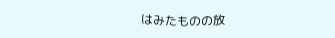はみたものの放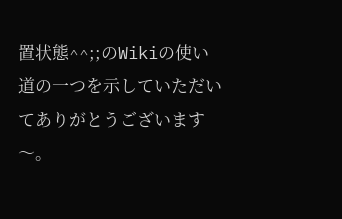置状態^^;;のWikiの使い道の一つを示していただいてありがとうございます〜。